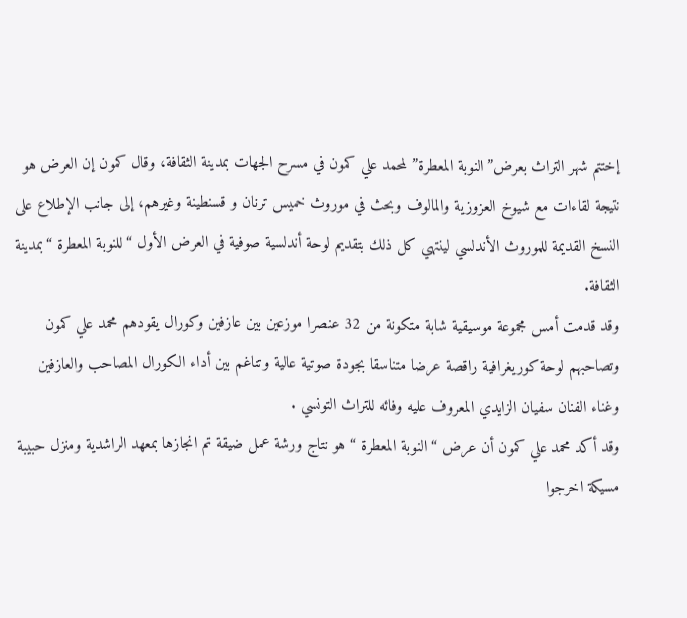إختتم شهر التراث بعرض”النوبة المعطرة” لمحمد علي كمون في مسرح الجهات بمدينة الثقافة، وقال كمون إن العرض هو نتيجة لقاءات مع شيوخ العزوزية والمالوف وبحث في موروث خميس ترنان و قسنطينة وغيرهم، إلى جانب الإطلاع على النسخ القديمة للموروث الأندلسي لينتهي كل ذلك بتقديم لوحة أندلسية صوفية في العرض الأول “للنوبة المعطرة “بمدينة الثقافة.
وقد قدمت أمس مجموعة موسيقية شابة متكونة من 32 عنصرا موزعين بين عازفين وكورال يقودهم محمد علي كمون وتصاحبهم لوحة كوريغرافية راقصة عرضا متناسقا بجودة صوتية عالية وتناغم بين أداء الكورال المصاحب والعازفين وغناء الفنان سفيان الزايدي المعروف عليه وفائه للتراث التونسي .
وقد أكد محمد علي كمون أن عرض “النوبة المعطرة “هو نتاج ورشة عمل ضيقة تم انجازها بمعهد الراشدية ومنزل حبيبة مسيكة اخرجوا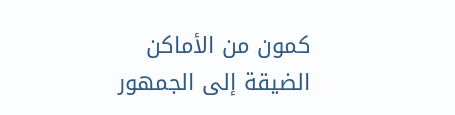كمون من الأماكن الضيقة إلى الجمهور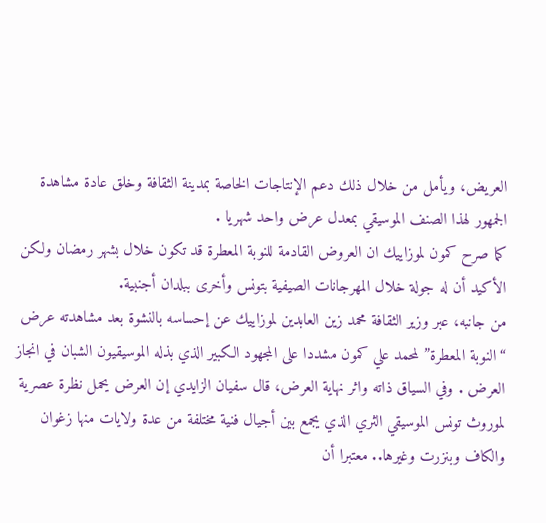العريض، ويأمل من خلال ذلك دعم الإنتاجات الخاصة بمدينة الثقافة وخلق عادة مشاهدة الجمهور لهذا الصنف الموسيقي بمعدل عرض واحد شهريا .
كما صرح كمون لموزاييك ان العروض القادمة للنوبة المعطرة قد تكون خلال بشهر رمضان ولكن الأكيد أن له جولة خلال المهرجانات الصيفية بتونس وأخرى ببلدان أجنبية.
من جانبه، عبر وزير الثقافة محمد زين العابدين لموزاييك عن إحساسه بالنشوة بعد مشاهدته عرض “النوبة المعطرة” لمحمد علي كمون مشددا على المجهود الكبير الذي بذله الموسيقيون الشبان في انجاز العرض . وفي السياق ذاته واثر نهاية العرض، قال سفيان الزايدي إن العرض يحمل نظرة عصرية لموروث تونس الموسيقي الثري الذي يجمع بين أجيال فنية مختلفة من عدة ولايات منها زغوان والكاف وبنزرت وغيرها.. معتبرا أن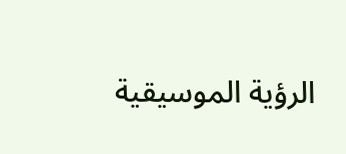الرؤية الموسيقية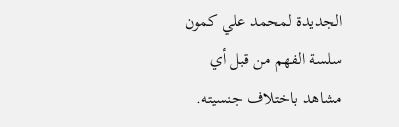الجديدة لمحمد علي كمون سلسة الفهم من قبل أي مشاهد باختلاف جنسيته.